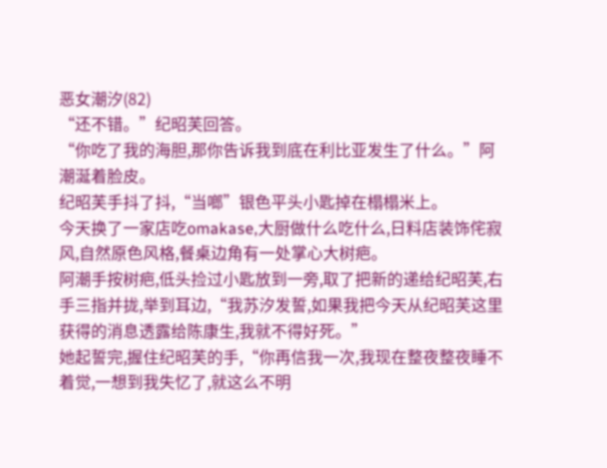恶女潮汐(82)
“还不错。”纪昭芙回答。
“你吃了我的海胆,那你告诉我到底在利比亚发生了什么。”阿潮涎着脸皮。
纪昭芙手抖了抖,“当啷”银色平头小匙掉在榻榻米上。
今天换了一家店吃omakase,大厨做什么吃什么,日料店装饰侘寂风,自然原色风格,餐桌边角有一处掌心大树疤。
阿潮手按树疤,低头捡过小匙放到一旁,取了把新的递给纪昭芙,右手三指并拢,举到耳边,“我苏汐发誓,如果我把今天从纪昭芙这里获得的消息透露给陈康生,我就不得好死。”
她起誓完,握住纪昭芙的手,“你再信我一次,我现在整夜整夜睡不着觉,一想到我失忆了,就这么不明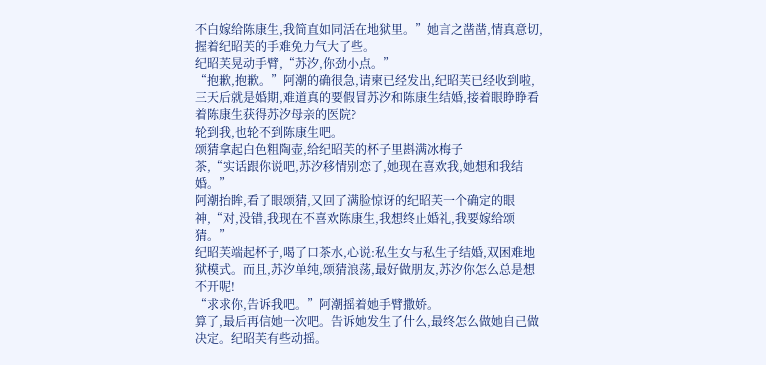不白嫁给陈康生,我简直如同活在地狱里。”她言之凿凿,情真意切,握着纪昭芙的手难免力气大了些。
纪昭芙晃动手臂,“苏汐,你劲小点。”
“抱歉,抱歉。”阿潮的确很急,请柬已经发出,纪昭芙已经收到啦,三天后就是婚期,难道真的要假冒苏汐和陈康生结婚,接着眼睁睁看着陈康生获得苏汐母亲的医院?
轮到我,也轮不到陈康生吧。
颂猜拿起白色粗陶壶,给纪昭芙的杯子里斟满冰梅子
茶,“实话跟你说吧,苏汐移情别恋了,她现在喜欢我,她想和我结婚。”
阿潮抬眸,看了眼颂猜,又回了满脸惊讶的纪昭芙一个确定的眼神,“对,没错,我现在不喜欢陈康生,我想终止婚礼,我要嫁给颂猜。”
纪昭芙端起杯子,喝了口茶水,心说:私生女与私生子结婚,双困难地狱模式。而且,苏汐单纯,颂猜浪荡,最好做朋友,苏汐你怎么总是想不开呢!
“求求你,告诉我吧。”阿潮摇着她手臂撒娇。
算了,最后再信她一次吧。告诉她发生了什么,最终怎么做她自己做决定。纪昭芙有些动摇。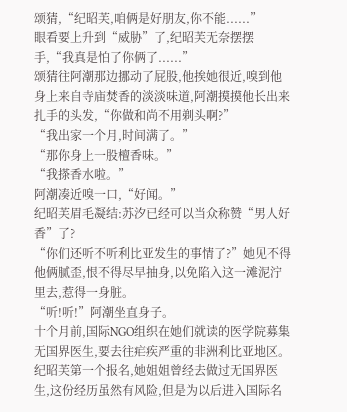颂猜,“纪昭芙,咱俩是好朋友,你不能......”
眼看要上升到“威胁”了,纪昭芙无奈摆摆手,“我真是怕了你俩了......”
颂猜往阿潮那边挪动了屁股,他挨她很近,嗅到他身上来自寺庙焚香的淡淡味道,阿潮摸摸他长出来扎手的头发,“你做和尚不用剃头啊?”
“我出家一个月,时间满了。”
“那你身上一股檀香味。”
“我搽香水啦。”
阿潮凑近嗅一口,“好闻。”
纪昭芙眉毛凝结:苏汐已经可以当众称赞“男人好香”了?
“你们还听不听利比亚发生的事情了?”她见不得他俩腻歪,恨不得尽早抽身,以免陷入这一滩泥泞里去,惹得一身脏。
“听!听!”阿潮坐直身子。
十个月前,国际NGO组织在她们就读的医学院募集无国界医生,要去往疟疾严重的非洲利比亚地区。
纪昭芙第一个报名,她姐姐曾经去做过无国界医生,这份经历虽然有风险,但是为以后进入国际名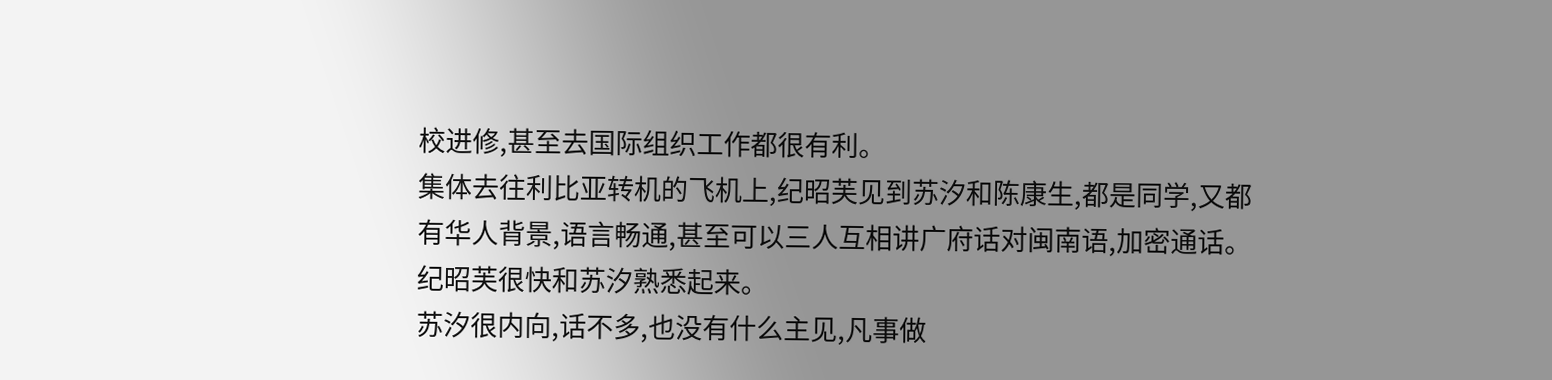校进修,甚至去国际组织工作都很有利。
集体去往利比亚转机的飞机上,纪昭芙见到苏汐和陈康生,都是同学,又都有华人背景,语言畅通,甚至可以三人互相讲广府话对闽南语,加密通话。
纪昭芙很快和苏汐熟悉起来。
苏汐很内向,话不多,也没有什么主见,凡事做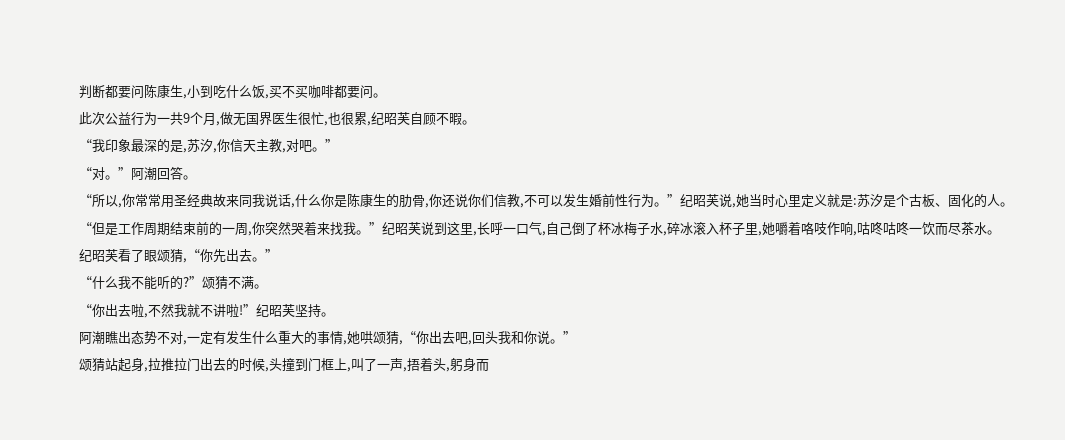判断都要问陈康生,小到吃什么饭,买不买咖啡都要问。
此次公益行为一共9个月,做无国界医生很忙,也很累,纪昭芙自顾不暇。
“我印象最深的是,苏汐,你信天主教,对吧。”
“对。”阿潮回答。
“所以,你常常用圣经典故来同我说话,什么你是陈康生的肋骨,你还说你们信教,不可以发生婚前性行为。”纪昭芙说,她当时心里定义就是:苏汐是个古板、固化的人。
“但是工作周期结束前的一周,你突然哭着来找我。”纪昭芙说到这里,长呼一口气,自己倒了杯冰梅子水,碎冰滚入杯子里,她嚼着咯吱作响,咕咚咕咚一饮而尽茶水。
纪昭芙看了眼颂猜,“你先出去。”
“什么我不能听的?”颂猜不满。
“你出去啦,不然我就不讲啦!”纪昭芙坚持。
阿潮瞧出态势不对,一定有发生什么重大的事情,她哄颂猜,“你出去吧,回头我和你说。”
颂猜站起身,拉推拉门出去的时候,头撞到门框上,叫了一声,捂着头,躬身而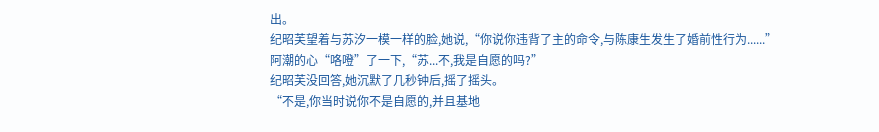出。
纪昭芙望着与苏汐一模一样的脸,她说,“你说你违背了主的命令,与陈康生发生了婚前性行为......”
阿潮的心“咯噔”了一下,“苏...不,我是自愿的吗?”
纪昭芙没回答,她沉默了几秒钟后,摇了摇头。
“不是,你当时说你不是自愿的,并且基地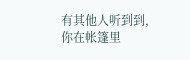有其他人听到到,你在帐篷里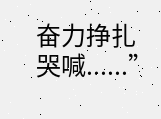奋力挣扎哭喊......”